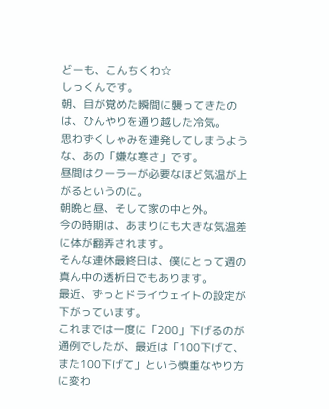どーも、こんちくわ☆
しっくんです。
朝、目が覚めた瞬間に襲ってきたのは、ひんやりを通り越した冷気。
思わずくしゃみを連発してしまうような、あの「嫌な寒さ」です。
昼間はクーラーが必要なほど気温が上がるというのに。
朝晩と昼、そして家の中と外。
今の時期は、あまりにも大きな気温差に体が翻弄されます。
そんな連休最終日は、僕にとって週の真ん中の透析日でもあります。
最近、ずっとドライウェイトの設定が下がっています。
これまでは一度に「200」下げるのが通例でしたが、最近は「100下げて、また100下げて」という慎重なやり方に変わ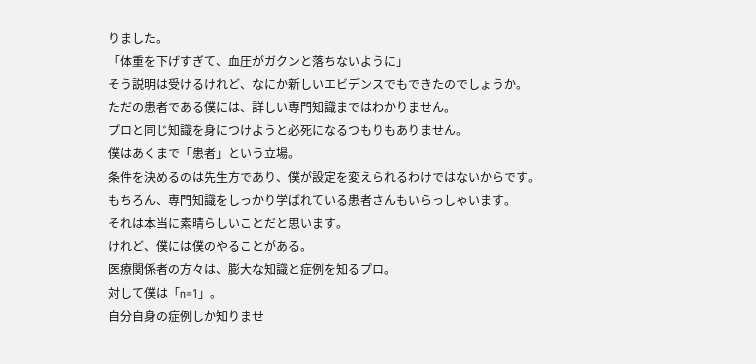りました。
「体重を下げすぎて、血圧がガクンと落ちないように」
そう説明は受けるけれど、なにか新しいエビデンスでもできたのでしょうか。
ただの患者である僕には、詳しい専門知識まではわかりません。
プロと同じ知識を身につけようと必死になるつもりもありません。
僕はあくまで「患者」という立場。
条件を決めるのは先生方であり、僕が設定を変えられるわけではないからです。
もちろん、専門知識をしっかり学ばれている患者さんもいらっしゃいます。
それは本当に素晴らしいことだと思います。
けれど、僕には僕のやることがある。
医療関係者の方々は、膨大な知識と症例を知るプロ。
対して僕は「n=1」。
自分自身の症例しか知りませ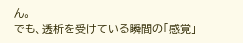ん。
でも、透析を受けている瞬間の「感覚」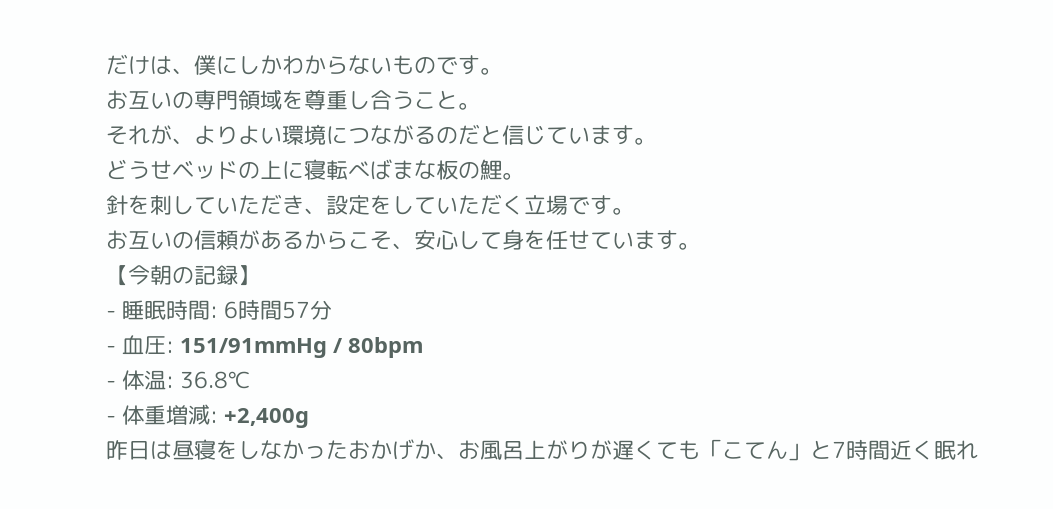だけは、僕にしかわからないものです。
お互いの専門領域を尊重し合うこと。
それが、よりよい環境につながるのだと信じています。
どうせベッドの上に寝転べばまな板の鯉。
針を刺していただき、設定をしていただく立場です。
お互いの信頼があるからこそ、安心して身を任せています。
【今朝の記録】
- 睡眠時間: 6時間57分
- 血圧: 151/91mmHg / 80bpm
- 体温: 36.8℃
- 体重増減: +2,400g
昨日は昼寝をしなかったおかげか、お風呂上がりが遅くても「こてん」と7時間近く眠れ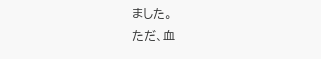ました。
ただ、血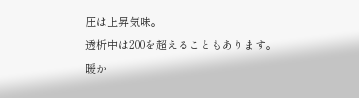圧は上昇気味。
透析中は200を超えることもあります。
暖か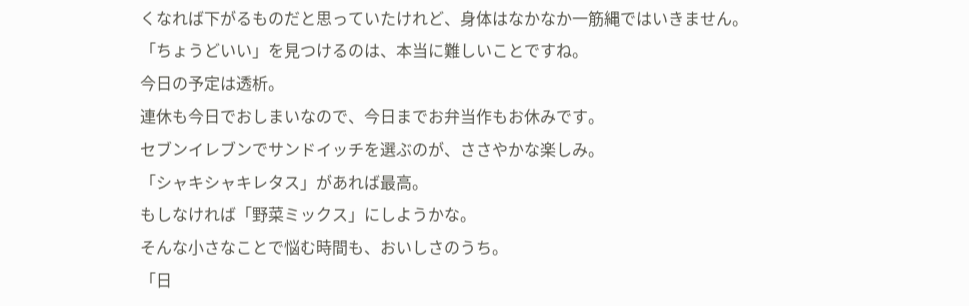くなれば下がるものだと思っていたけれど、身体はなかなか一筋縄ではいきません。
「ちょうどいい」を見つけるのは、本当に難しいことですね。
今日の予定は透析。
連休も今日でおしまいなので、今日までお弁当作もお休みです。
セブンイレブンでサンドイッチを選ぶのが、ささやかな楽しみ。
「シャキシャキレタス」があれば最高。
もしなければ「野菜ミックス」にしようかな。
そんな小さなことで悩む時間も、おいしさのうち。
「日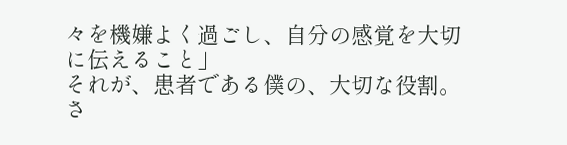々を機嫌よく過ごし、自分の感覚を大切に伝えること」
それが、患者である僕の、大切な役割。
さ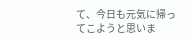て、今日も元気に帰ってこようと思いま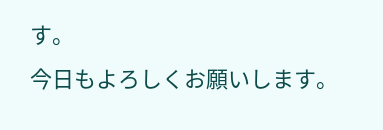す。
今日もよろしくお願いします。